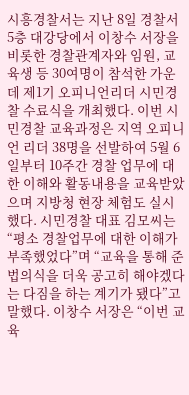시흥경찰서는 지난 8일 경찰서 5층 대강당에서 이창수 서장을 비롯한 경찰관계자와 임원, 교육생 등 30여명이 참석한 가운데 제1기 오피니언리더 시민경찰 수료식을 개최했다. 이번 시민경찰 교육과정은 지역 오피니언 리더 38명을 선발하여 5월 6일부터 10주간 경찰 업무에 대한 이해와 활동내용을 교육받았으며 지방청 현장 체험도 실시했다. 시민경찰 대표 김모씨는 “평소 경찰업무에 대한 이해가 부족했었다”며 “교육을 통해 준법의식을 더욱 공고히 해야겠다는 다짐을 하는 계기가 됐다”고 말했다. 이창수 서장은 “이번 교육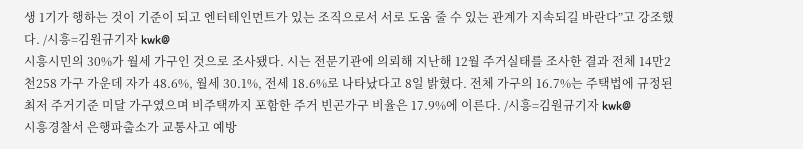생 1기가 행하는 것이 기준이 되고 엔터테인먼트가 있는 조직으로서 서로 도움 줄 수 있는 관계가 지속되길 바란다”고 강조했다. /시흥=김원규기자 kwk@
시흥시민의 30%가 월세 가구인 것으로 조사됐다. 시는 전문기관에 의뢰해 지난해 12월 주거실태를 조사한 결과 전체 14만2천258 가구 가운데 자가 48.6%, 월세 30.1%, 전세 18.6%로 나타났다고 8일 밝혔다. 전체 가구의 16.7%는 주택법에 규정된 최저 주거기준 미달 가구였으며 비주택까지 포함한 주거 빈곤가구 비율은 17.9%에 이른다. /시흥=김원규기자 kwk@
시흥경찰서 은행파출소가 교통사고 예방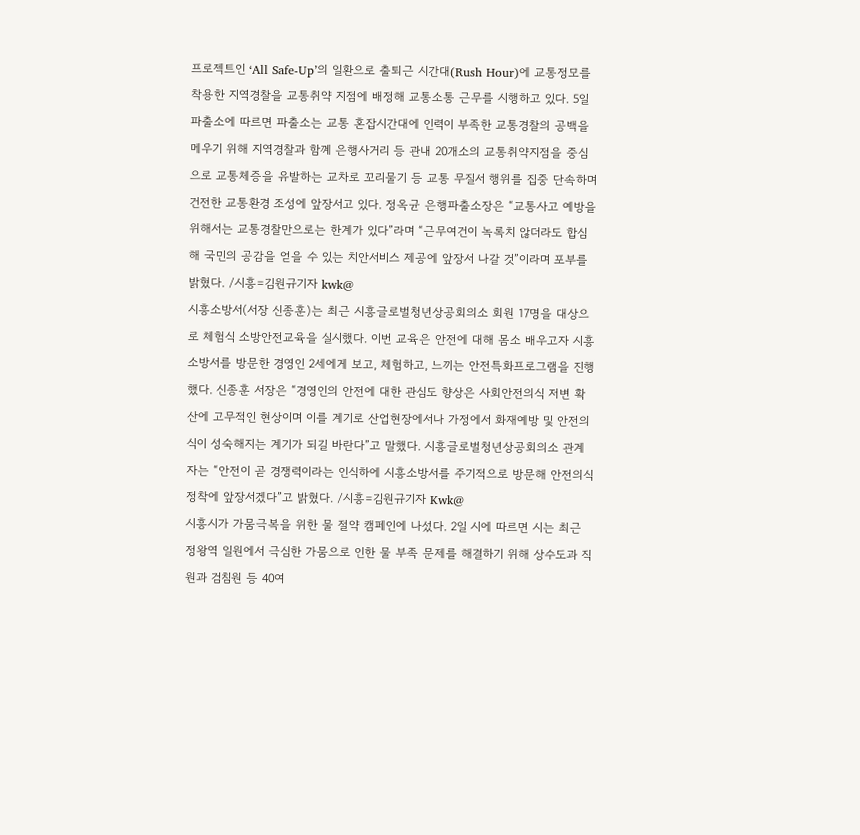프로젝트인 ‘All Safe-Up’의 일환으로 출퇴근 시간대(Rush Hour)에 교통정모를 착용한 지역경찰을 교통취약 지점에 배정해 교통소통 근무를 시행하고 있다. 5일 파출소에 따르면 파출소는 교통 혼잡시간대에 인력이 부족한 교통경찰의 공백을 메우기 위해 지역경찰과 함꼐 은행사거리 등 관내 20개소의 교통취약지점을 중심으로 교통체증을 유발하는 교차로 꼬리물기 등 교통 무질서 행위를 집중 단속하며 건전한 교통환경 조성에 앞장서고 있다. 정옥균 은행파출소장은 “교통사고 예방을 위해서는 교통경찰만으로는 한계가 있다”라며 “근무여건이 녹록치 않더라도 합심해 국민의 공감을 얻을 수 있는 치안서비스 제공에 앞장서 나갈 것”이라며 포부를 밝혔다. /시흥=김원규기자 kwk@
시흥소방서(서장 신종훈)는 최근 시흥글로벌청년상공회의소 회원 17명을 대상으로 체험식 소방안전교육을 실시했다. 이번 교육은 안전에 대해 몸소 배우고자 시흥소방서를 방문한 경영인 2세에게 보고, 체험하고, 느끼는 안전특화프로그램을 진행했다. 신종훈 서장은 “경영인의 안전에 대한 관심도 향상은 사회안전의식 저변 확산에 고무적인 현상이며 이를 계기로 산업현장에서나 가정에서 화재예방 및 안전의식이 성숙해지는 계기가 되길 바란다”고 말했다. 시흥글로벌청년상공회의소 관계자는 “안전이 곧 경쟁력이라는 인식하에 시흥소방서를 주기적으로 방문해 안전의식 정착에 앞장서겠다”고 밝혔다. /시흥=김원규기자 Kwk@
시흥시가 가뭄극복을 위한 물 절약 캠페인에 나섰다. 2일 시에 따르면 시는 최근 정왕역 일원에서 극심한 가뭄으로 인한 물 부족 문제를 해결하기 위해 상수도과 직원과 검침원 등 40여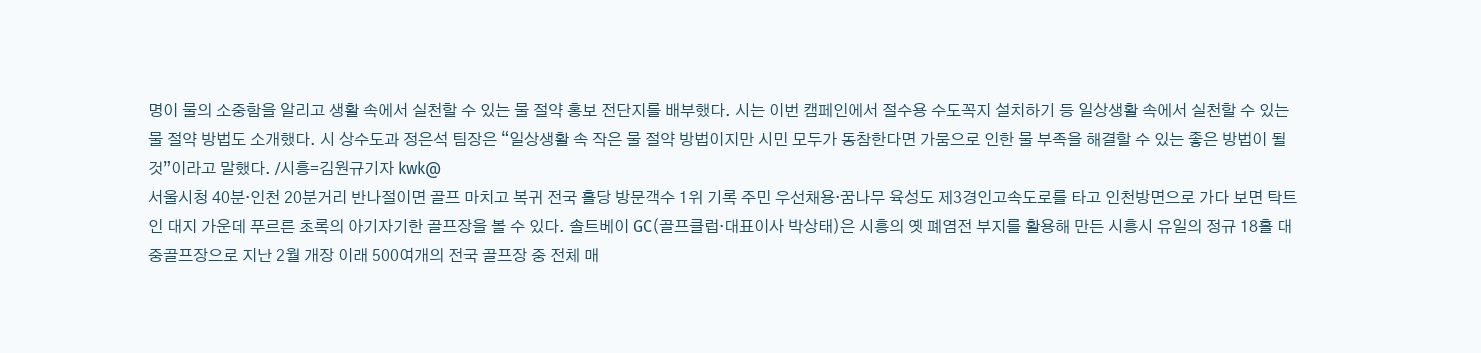명이 물의 소중함을 알리고 생활 속에서 실천할 수 있는 물 절약 홍보 전단지를 배부했다. 시는 이번 캠페인에서 절수용 수도꼭지 설치하기 등 일상생활 속에서 실천할 수 있는 물 절약 방법도 소개했다. 시 상수도과 정은석 팀장은 “일상생활 속 작은 물 절약 방법이지만 시민 모두가 동참한다면 가뭄으로 인한 물 부족을 해결할 수 있는 좋은 방법이 될 것”이라고 말했다. /시흥=김원규기자 kwk@
서울시청 40분·인천 20분거리 반나절이면 골프 마치고 복귀 전국 홀당 방문객수 1위 기록 주민 우선채용·꿈나무 육성도 제3경인고속도로를 타고 인천방면으로 가다 보면 탁트인 대지 가운데 푸르른 초록의 아기자기한 골프장을 볼 수 있다. 솔트베이 GC(골프클럽·대표이사 박상태)은 시흥의 옛 폐염전 부지를 활용해 만든 시흥시 유일의 정규 18홀 대중골프장으로 지난 2월 개장 이래 500여개의 전국 골프장 중 전체 매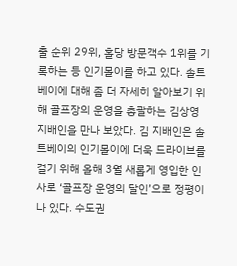출 순위 29위, 홀당 방문객수 1위를 기록하는 등 인기몰이를 하고 있다. 솔트베이에 대해 좀 더 자세히 알아보기 위해 골프장의 운영을 총괄하는 김상영 지배인을 만나 보았다. 김 지배인은 솔트베이의 인기몰이에 더욱 드라이브를 걸기 위해 올해 3월 새롭게 영입한 인사로 ‘골프장 운영의 달인’으로 정평이 나 있다. 수도권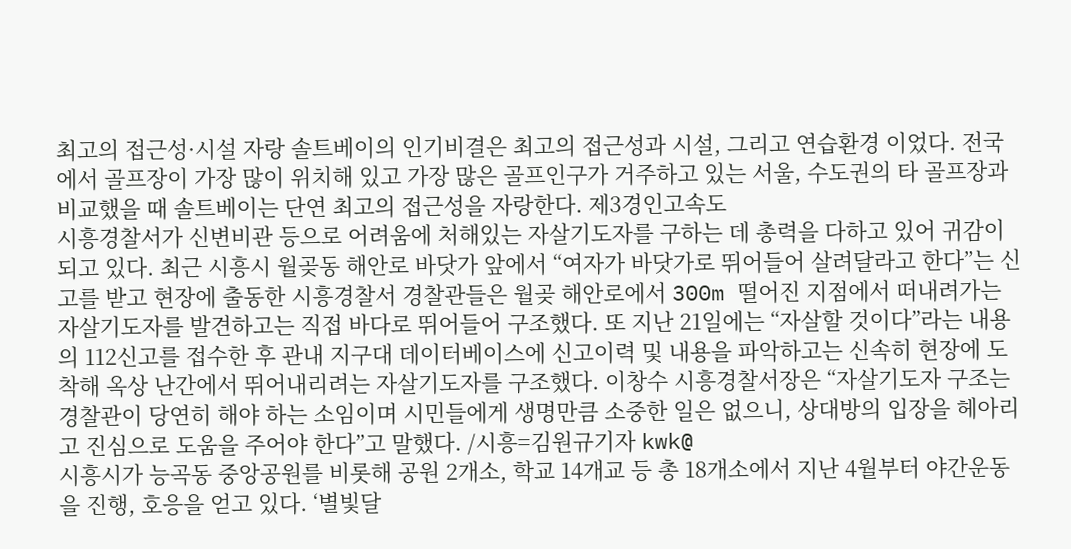최고의 접근성·시설 자랑 솔트베이의 인기비결은 최고의 접근성과 시설, 그리고 연습환경 이었다. 전국에서 골프장이 가장 많이 위치해 있고 가장 많은 골프인구가 거주하고 있는 서울, 수도권의 타 골프장과 비교했을 때 솔트베이는 단연 최고의 접근성을 자랑한다. 제3경인고속도
시흥경찰서가 신변비관 등으로 어려움에 처해있는 자살기도자를 구하는 데 총력을 다하고 있어 귀감이 되고 있다. 최근 시흥시 월곶동 해안로 바닷가 앞에서 “여자가 바닷가로 뛰어들어 살려달라고 한다”는 신고를 받고 현장에 출동한 시흥경찰서 경찰관들은 월곶 해안로에서 300m 떨어진 지점에서 떠내려가는 자살기도자를 발견하고는 직접 바다로 뛰어들어 구조했다. 또 지난 21일에는 “자살할 것이다”라는 내용의 112신고를 접수한 후 관내 지구대 데이터베이스에 신고이력 및 내용을 파악하고는 신속히 현장에 도착해 옥상 난간에서 뛰어내리려는 자살기도자를 구조했다. 이창수 시흥경찰서장은 “자살기도자 구조는 경찰관이 당연히 해야 하는 소임이며 시민들에게 생명만큼 소중한 일은 없으니, 상대방의 입장을 헤아리고 진심으로 도움을 주어야 한다”고 말했다. /시흥=김원규기자 kwk@
시흥시가 능곡동 중앙공원를 비롯해 공원 2개소, 학교 14개교 등 총 18개소에서 지난 4월부터 야간운동을 진행, 호응을 얻고 있다. ‘별빛달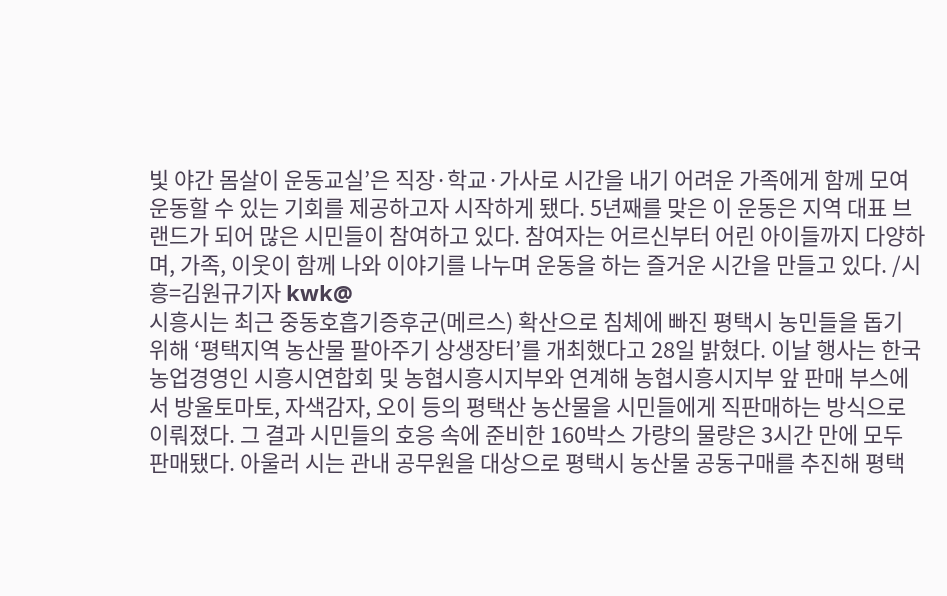빛 야간 몸살이 운동교실’은 직장·학교·가사로 시간을 내기 어려운 가족에게 함께 모여 운동할 수 있는 기회를 제공하고자 시작하게 됐다. 5년째를 맞은 이 운동은 지역 대표 브랜드가 되어 많은 시민들이 참여하고 있다. 참여자는 어르신부터 어린 아이들까지 다양하며, 가족, 이웃이 함께 나와 이야기를 나누며 운동을 하는 즐거운 시간을 만들고 있다. /시흥=김원규기자 kwk@
시흥시는 최근 중동호흡기증후군(메르스) 확산으로 침체에 빠진 평택시 농민들을 돕기 위해 ‘평택지역 농산물 팔아주기 상생장터’를 개최했다고 28일 밝혔다. 이날 행사는 한국농업경영인 시흥시연합회 및 농협시흥시지부와 연계해 농협시흥시지부 앞 판매 부스에서 방울토마토, 자색감자, 오이 등의 평택산 농산물을 시민들에게 직판매하는 방식으로 이뤄졌다. 그 결과 시민들의 호응 속에 준비한 160박스 가량의 물량은 3시간 만에 모두 판매됐다. 아울러 시는 관내 공무원을 대상으로 평택시 농산물 공동구매를 추진해 평택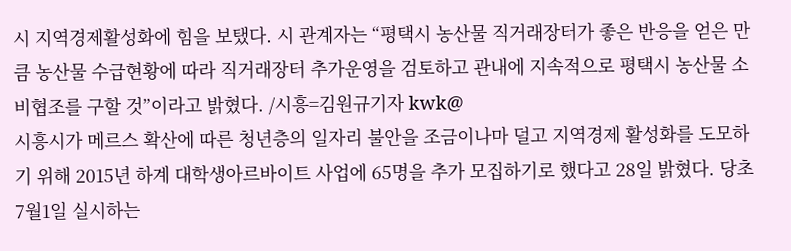시 지역경제활성화에 힘을 보탰다. 시 관계자는 “평택시 농산물 직거래장터가 좋은 반응을 얻은 만큼 농산물 수급현황에 따라 직거래장터 추가운영을 검토하고 관내에 지속적으로 평택시 농산물 소비협조를 구할 것”이라고 밝혔다. /시흥=김원규기자 kwk@
시흥시가 메르스 확산에 따른 청년층의 일자리 불안을 조금이나마 덜고 지역경제 활성화를 도모하기 위해 2015년 하계 대학생아르바이트 사업에 65명을 추가 모집하기로 했다고 28일 밝혔다. 당초 7월1일 실시하는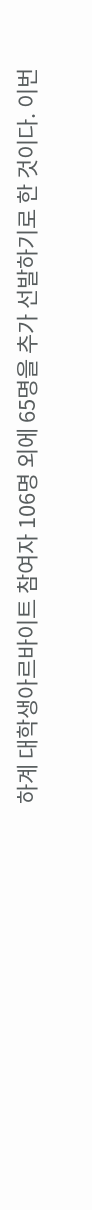하계 대학생아르바이트 참여자 106명 외에 65명을 추가 선발하기로 한 것이다. 이번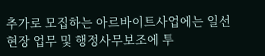추가로 모집하는 아르바이트사업에는 일선현장 업무 및 행정사무보조에 투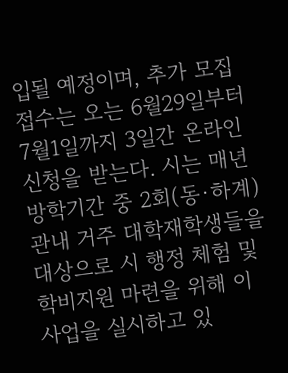입될 예정이며, 추가 모집 접수는 오는 6월29일부터 7월1일까지 3일간 온라인 신청을 받는다. 시는 매년 방학기간 중 2회(동·하계) 관내 거주 대학재학생들을 대상으로 시 행정 체험 및 학비지원 마련을 위해 이 사업을 실시하고 있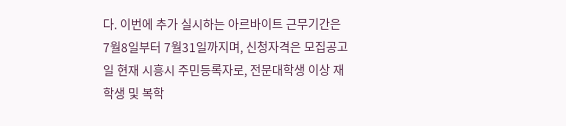다. 이번에 추가 실시하는 아르바이트 근무기간은 7월8일부터 7월31일까지며, 신청자격은 모집공고일 현재 시흥시 주민등록자로, 전문대학생 이상 재학생 및 복학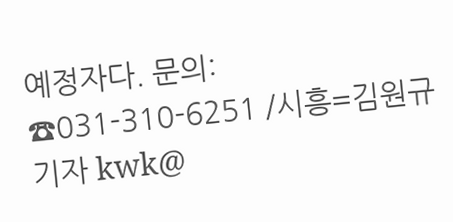예정자다. 문의: ☎031-310-6251 /시흥=김원규기자 kwk@